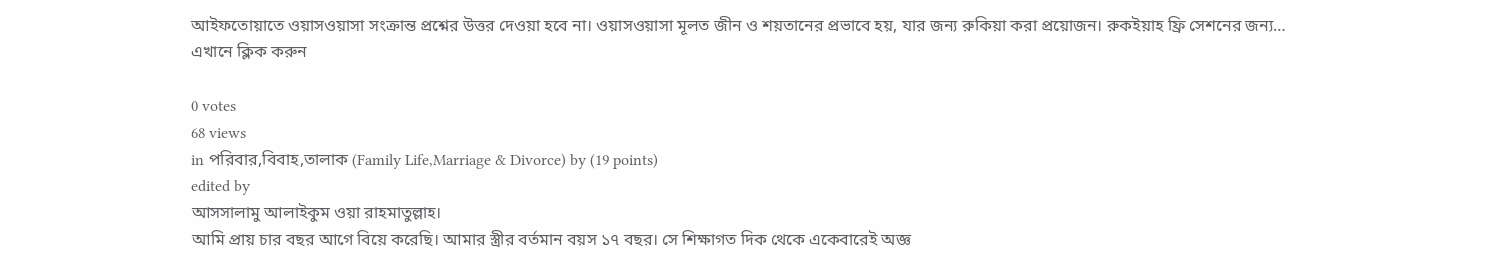আইফতোয়াতে ওয়াসওয়াসা সংক্রান্ত প্রশ্নের উত্তর দেওয়া হবে না। ওয়াসওয়াসা মূলত জীন ও শয়তানের প্রভাবে হয়, যার জন্য রুকিয়া করা প্রয়োজন। রুকইয়াহ ফ্রি সেশনের জন্য… এখানে ক্লিক করুন

0 votes
68 views
in পরিবার,বিবাহ,তালাক (Family Life,Marriage & Divorce) by (19 points)
edited by
আসসালামু আলাইকুম ওয়া রাহমাতুল্লাহ।
আমি প্রায় চার বছর আগে বিয়ে করেছি। আমার স্ত্রীর বর্তমান বয়স ১৭ বছর। সে শিক্ষাগত দিক থেকে একেবারেই অজ্ঞ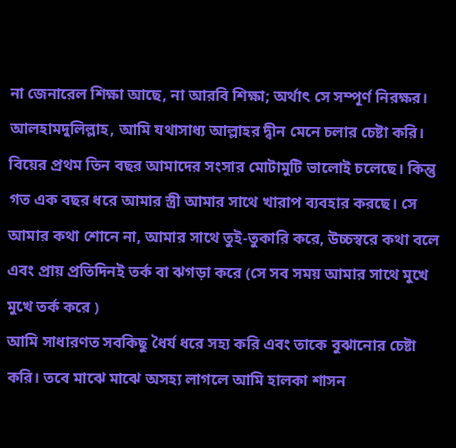না জেনারেল শিক্ষা আছে, না আরবি শিক্ষা; অর্থাৎ সে সম্পূর্ণ নিরক্ষর।
আলহামদুলিল্লাহ, আমি যথাসাধ্য আল্লাহর দ্বীন মেনে চলার চেষ্টা করি। বিয়ের প্রথম তিন বছর আমাদের সংসার মোটামুটি ভালোই চলেছে। কিন্তু গত এক বছর ধরে আমার স্ত্রী আমার সাথে খারাপ ব্যবহার করছে। সে আমার কথা শোনে না, আমার সাথে তুই-তুকারি করে, উচ্চস্বরে কথা বলে এবং প্রায় প্রতিদিনই তর্ক বা ঝগড়া করে (সে সব সময় আমার সাথে মুখে মুখে তর্ক করে )
আমি সাধারণত সবকিছু ধৈর্য ধরে সহ্য করি এবং তাকে বুঝানোর চেষ্টা করি। তবে মাঝে মাঝে অসহ্য লাগলে আমি হালকা শাসন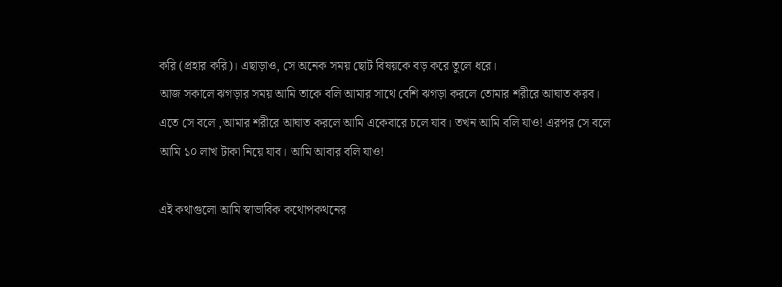করি (প্রহার করি)। এছাড়াও, সে অনেক সময় ছোট বিষয়কে বড় করে তুলে ধরে।
আজ সকালে ঝগড়ার সময় আমি তাকে বলি আমার সাথে বেশি ঝগড়া করলে তোমার শরীরে আঘাত করব।
এতে সে বলে ,আমার শরীরে আঘাত করলে আমি একেবারে চলে যাব। তখন আমি বলি যাও! এরপর সে বলে
আমি ১০ লাখ টাকা নিয়ে যাব। আমি আবার বলি যাও!

এই কথাগুলো আমি স্বাভাবিক কথোপকথনের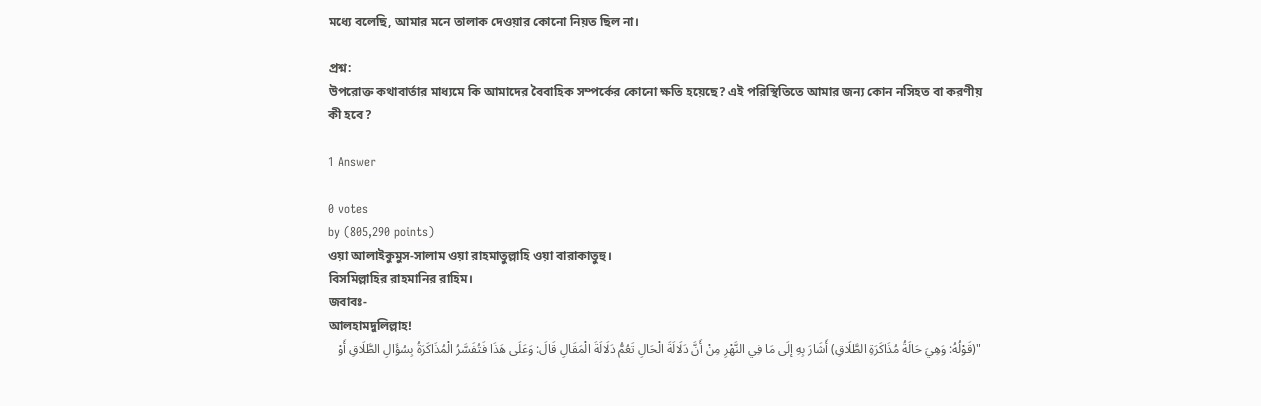মধ্যে বলেছি, আমার মনে তালাক দেওয়ার কোনো নিয়ত ছিল না।

প্রশ্ন:
উপরোক্ত কথাবার্তার মাধ্যমে কি আমাদের বৈবাহিক সম্পর্কের কোনো ক্ষতি হয়েছে? এই পরিস্থিতিতে আমার জন্য কোন নসিহত বা করণীয় কী হবে?

1 Answer

0 votes
by (805,290 points)
ওয়া আলাইকুমুস-সালাম ওয়া রাহমাতুল্লাহি ওয়া বারাকাতুহু।
বিসমিল্লাহির রাহমানির রাহিম।
জবাবঃ-
আলহামদুলিল্লাহ!
"(قَوْلُهُ: وَهِيَ حَالَةُ مُذَاكَرَةِ الطَّلَاقِ) أَشَارَ بِهِ إلَى مَا فِي النَّهْرِ مِنْ أَنَّ دَلَالَةَ الْحَالِ تَعُمُّ دَلَالَةَ الْمَقَالِ قَالَ: وَعَلَى هَذَا فَتُفَسَّرُ الْمُذَاكَرَةُ بِسُؤَالِ الطَّلَاقِ أَوْ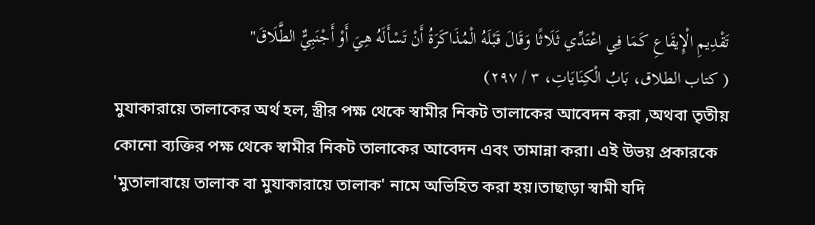تَقْدِيمِ الْإِيقَاعِ كَمَا فِي اعْتَدِّي ثَلَاثًا وَقَالَ قَبْلَهُ الْمُذَاكَرَةُ أَنْ تَسْأَلَهُ هِيَ أَوْ أَجْنَبِيٌّ الطَّلَاقَ"
( كتاب الطلاق، بَابُ الْكِنَايَاتِ، ٣ / ٢٩٧)
মুযাকারায়ে তালাকের অর্থ হল, স্ত্রীর পক্ষ থেকে স্বামীর নিকট তালাকের আবেদন করা ,অথবা তৃতীয় কোনো ব্যক্তির পক্ষ থেকে স্বামীর নিকট তালাকের আবেদন এবং তামান্না করা। এই উভয় প্রকারকে 'মুতালাবায়ে তালাক বা মুযাকারায়ে তালাক' নামে অভিহিত করা হয়।তাছাড়া স্বামী যদি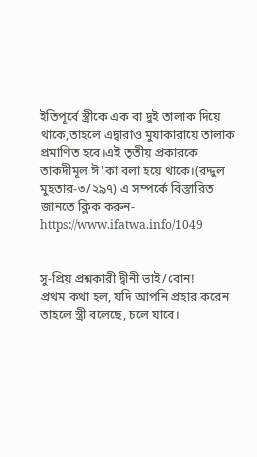ইতিপূর্বে স্ত্রীকে এক বা দুই তালাক দিয়ে থাকে,তাহলে এদ্বারাও মুযাকারায়ে তালাক প্রমাণিত হবে।এই তৃতীয় প্রকারকে  তাকদীমূল ঈ'কা বলা হয়ে থাকে।(রদ্দুল মুহতার-৩/২৯৭) এ সম্পর্কে বিস্তারিত জানতে ক্লিক করুন- https://www.ifatwa.info/1049


সু-প্রিয় প্রশ্নকারী দ্বীনী ভাই/বোন!
প্রথম কথা হল, যদি আপনি প্রহার করেন তাহলে স্ত্রী বলেছে, চলে যাবে।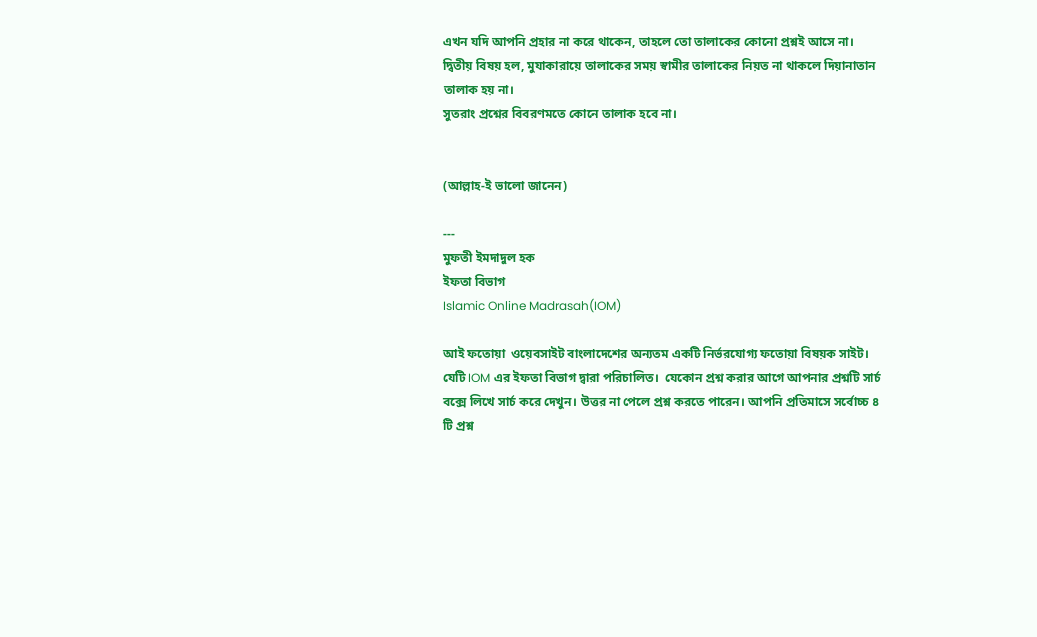এখন যদি আপনি প্রহার না করে থাকেন, তাহলে তো তালাকের কোনো প্রশ্নই আসে না। দ্বিতীয় বিষয় হল, মুযাকারায়ে তালাকের সময় স্বামীর তালাকের নিয়ত না থাকলে দিয়ানাতান তালাক হয় না।
সুতরাং প্রশ্নের বিবরণমতে কোনে তালাক হবে না।


(আল্লাহ-ই ভালো জানেন)

---
মুফতী ইমদাদুল হক
ইফতা বিভাগ
Islamic Online Madrasah(IOM)

আই ফতোয়া  ওয়েবসাইট বাংলাদেশের অন্যতম একটি নির্ভরযোগ্য ফতোয়া বিষয়ক সাইট। যেটি IOM এর ইফতা বিভাগ দ্বারা পরিচালিত।  যেকোন প্রশ্ন করার আগে আপনার প্রশ্নটি সার্চ বক্সে লিখে সার্চ করে দেখুন। উত্তর না পেলে প্রশ্ন করতে পারেন। আপনি প্রতিমাসে সর্বোচ্চ ৪ টি প্রশ্ন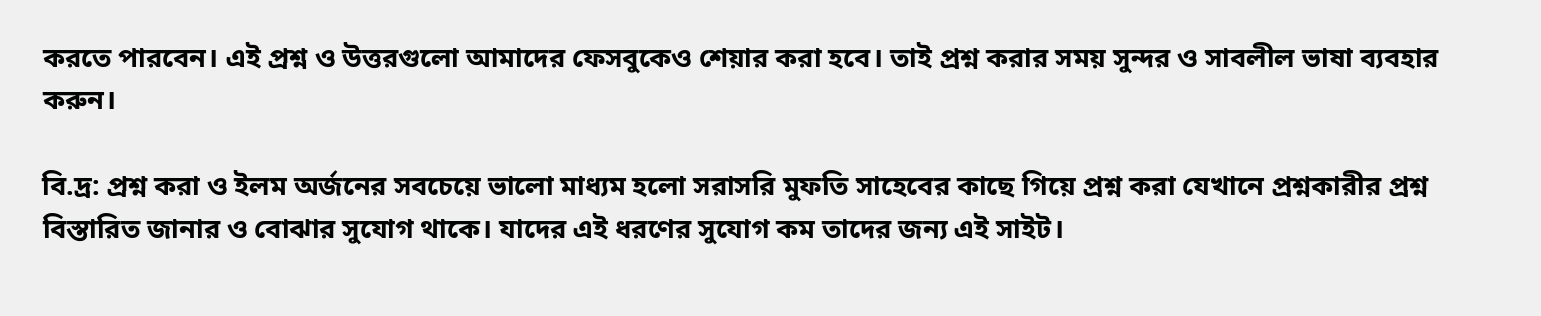করতে পারবেন। এই প্রশ্ন ও উত্তরগুলো আমাদের ফেসবুকেও শেয়ার করা হবে। তাই প্রশ্ন করার সময় সুন্দর ও সাবলীল ভাষা ব্যবহার করুন।

বি.দ্র: প্রশ্ন করা ও ইলম অর্জনের সবচেয়ে ভালো মাধ্যম হলো সরাসরি মুফতি সাহেবের কাছে গিয়ে প্রশ্ন করা যেখানে প্রশ্নকারীর প্রশ্ন বিস্তারিত জানার ও বোঝার সুযোগ থাকে। যাদের এই ধরণের সুযোগ কম তাদের জন্য এই সাইট।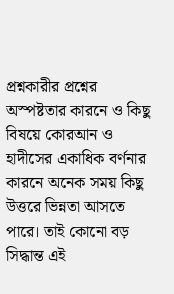প্রশ্নকারীর প্রশ্নের অস্পষ্টতার কারনে ও কিছু বিষয়ে কোরআন ও হাদীসের একাধিক বর্ণনার কারনে অনেক সময় কিছু উত্তরে ভিন্নতা আসতে পারে। তাই কোনো বড় সিদ্ধান্ত এই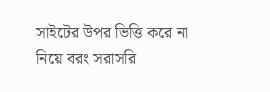সাইটের উপর ভিত্তি করে না নিয়ে বরং সরাসরি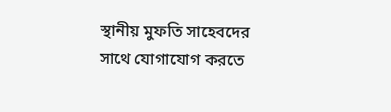স্থানীয় মুফতি সাহেবদের সাথে যোগাযোগ করতে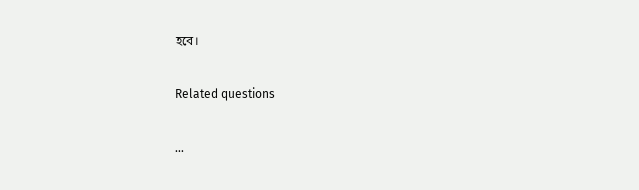হবে।

Related questions

...